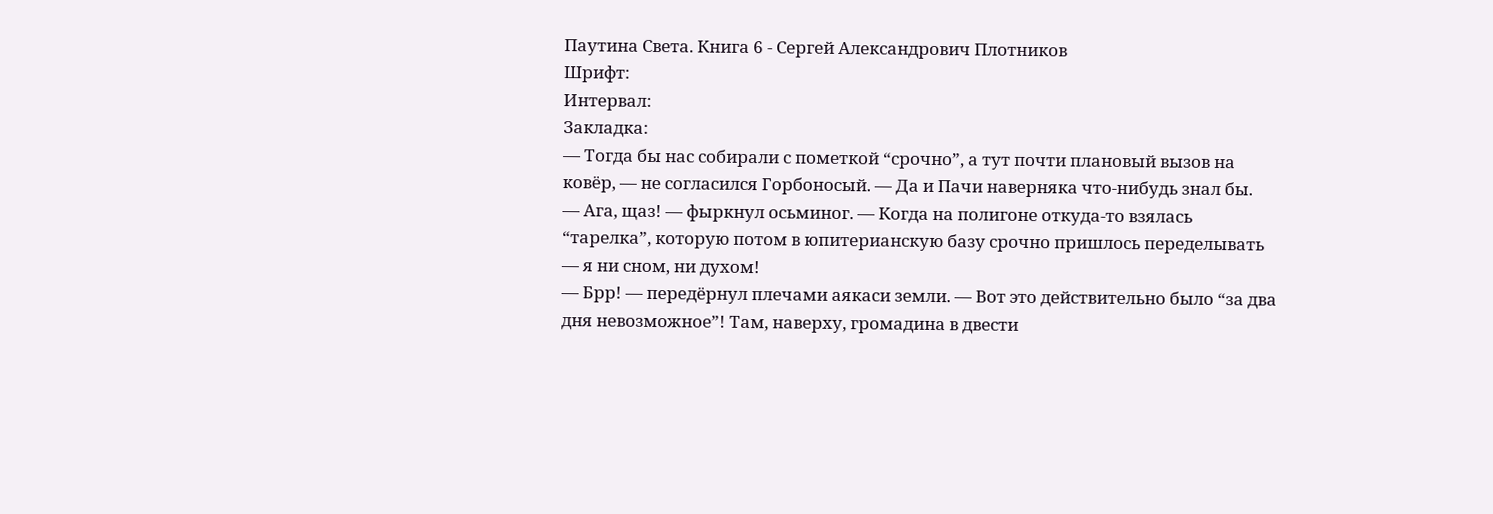Паутина Света. Книга 6 - Сергей Александрович Плотников
Шрифт:
Интервал:
Закладка:
— Тогда бы нас собирали с пометкой “срочно”, а тут почти плановый вызов на ковёр, — не согласился Горбоносый. — Да и Пачи наверняка что-нибудь знал бы.
— Ага, щаз! — фыркнул осьминог. — Когда на полигоне откуда-то взялась “тарелка”, которую потом в юпитерианскую базу срочно пришлось переделывать — я ни сном, ни духом!
— Брр! — передёрнул плечами аякаси земли. — Вот это действительно было “за два дня невозможное”! Там, наверху, громадина в двести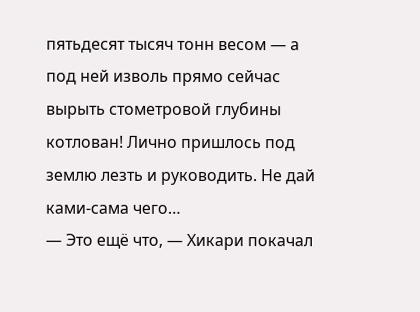пятьдесят тысяч тонн весом — а под ней изволь прямо сейчас вырыть стометровой глубины котлован! Лично пришлось под землю лезть и руководить. Не дай ками-сама чего…
— Это ещё что, — Хикари покачал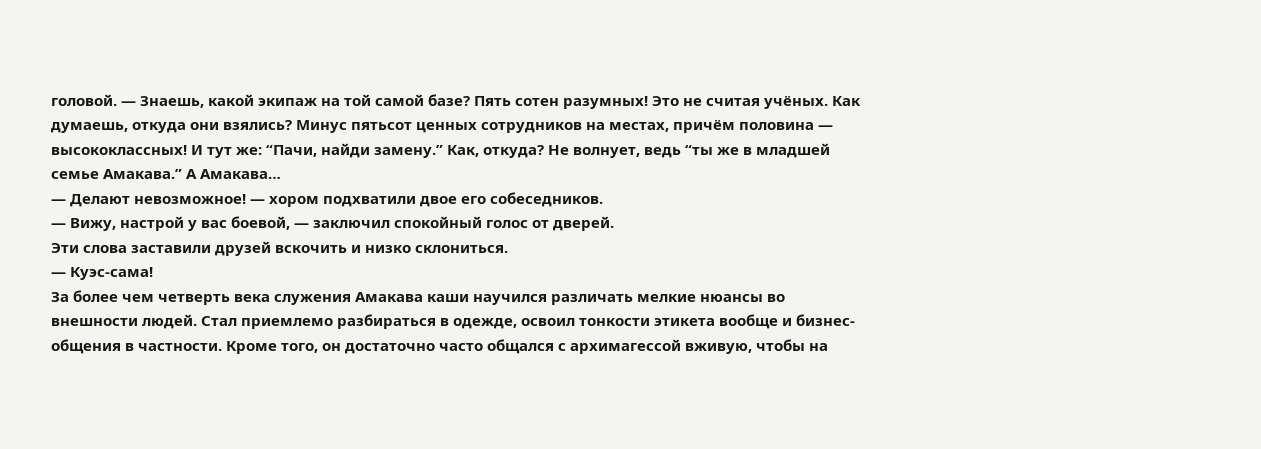головой. — Знаешь, какой экипаж на той самой базе? Пять сотен разумных! Это не считая учёных. Как думаешь, откуда они взялись? Минус пятьсот ценных сотрудников на местах, причём половина — высококлассных! И тут же: “Пачи, найди замену.” Как, откуда? Не волнует, ведь “ты же в младшей семье Амакава.” А Амакава…
— Делают невозможное! — хором подхватили двое его собеседников.
— Вижу, настрой у вас боевой, — заключил спокойный голос от дверей.
Эти слова заставили друзей вскочить и низко склониться.
— Куэс-сама!
За более чем четверть века служения Амакава каши научился различать мелкие нюансы во внешности людей. Стал приемлемо разбираться в одежде, освоил тонкости этикета вообще и бизнес-общения в частности. Кроме того, он достаточно часто общался с архимагессой вживую, чтобы на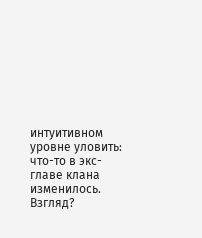интуитивном уровне уловить: что-то в экс-главе клана изменилось. Взгляд?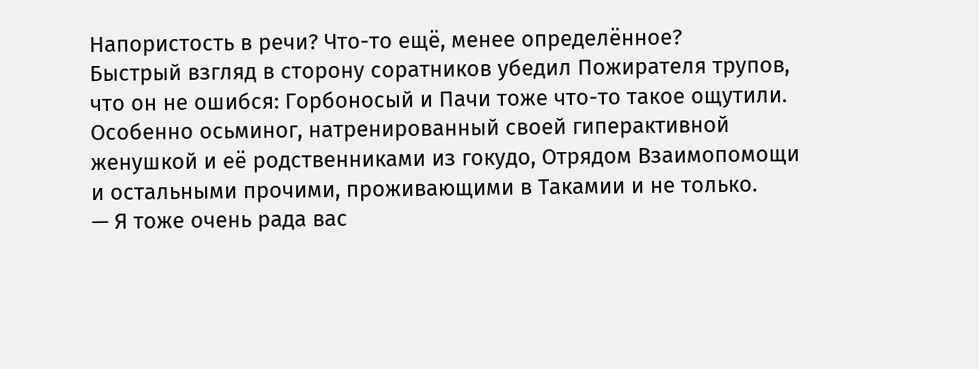Напористость в речи? Что-то ещё, менее определённое?
Быстрый взгляд в сторону соратников убедил Пожирателя трупов, что он не ошибся: Горбоносый и Пачи тоже что-то такое ощутили. Особенно осьминог, натренированный своей гиперактивной женушкой и её родственниками из гокудо, Отрядом Взаимопомощи и остальными прочими, проживающими в Такамии и не только.
— Я тоже очень рада вас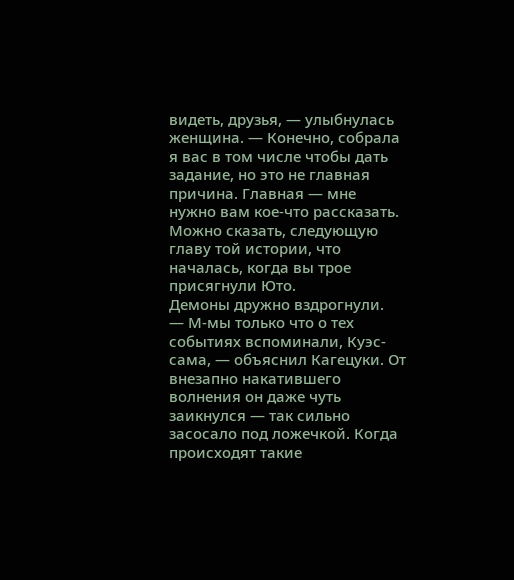видеть, друзья, — улыбнулась женщина. — Конечно, собрала я вас в том числе чтобы дать задание, но это не главная причина. Главная — мне нужно вам кое-что рассказать. Можно сказать, следующую главу той истории, что началась, когда вы трое присягнули Юто.
Демоны дружно вздрогнули.
— М-мы только что о тех событиях вспоминали, Куэс-сама, — объяснил Кагецуки. От внезапно накатившего волнения он даже чуть заикнулся — так сильно засосало под ложечкой. Когда происходят такие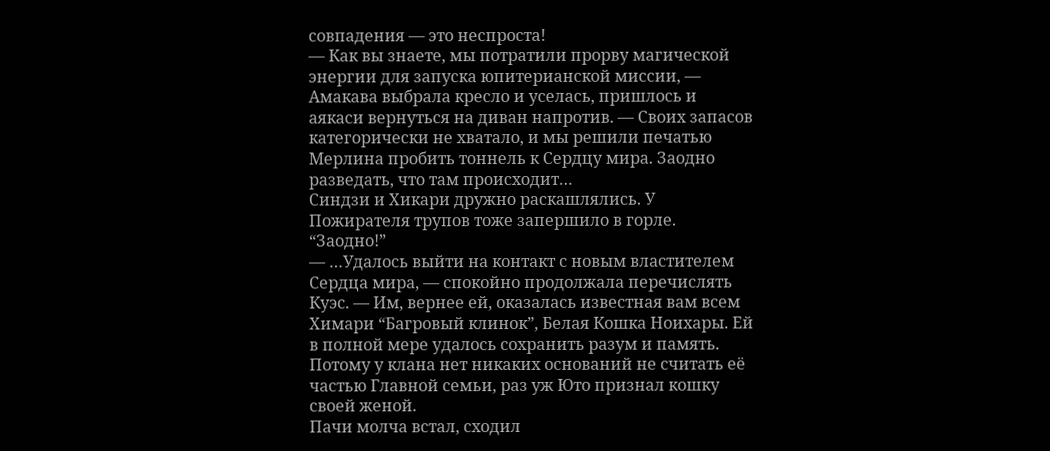совпадения — это неспроста!
— Как вы знаете, мы потратили прорву магической энергии для запуска юпитерианской миссии, — Амакава выбрала кресло и уселась, пришлось и аякаси вернуться на диван напротив. — Своих запасов категорически не хватало, и мы решили печатью Мерлина пробить тоннель к Сердцу мира. Заодно разведать, что там происходит…
Синдзи и Хикари дружно раскашлялись. У Пожирателя трупов тоже запершило в горле. “Заодно!”
— …Удалось выйти на контакт с новым властителем Сердца мира, — спокойно продолжала перечислять Куэс. — Им, вернее ей, оказалась известная вам всем Химари “Багровый клинок”, Белая Кошка Ноихары. Ей в полной мере удалось сохранить разум и память. Потому у клана нет никаких оснований не считать её частью Главной семьи, раз уж Юто признал кошку своей женой.
Пачи молча встал, сходил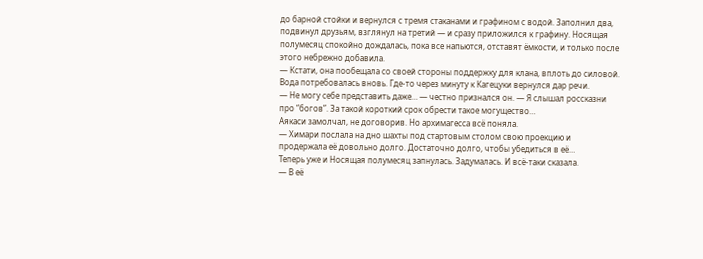до барной стойки и вернулся с тремя стаканами и графином с водой. Заполнил два, подвинул друзьям, взглянул на третий — и сразу приложился к графину. Носящая полумесяц спокойно дождалась, пока все напьются, отставят ёмкости, и только после этого небрежно добавила.
— Кстати, она пообещала со своей стороны поддержку для клана, вплоть до силовой.
Вода потребовалась вновь. Где-то через минуту к Кагецуки вернулся дар речи.
— Не могу себе представить даже… — честно признался он. — Я слышал россказни про “богов”. За такой короткий срок обрести такое могущество…
Аякаси замолчал, не договорив. Но архимагесса всё поняла.
— Химари послала на дно шахты под стартовым столом свою проекцию и продержала её довольно долго. Достаточно долго, чтобы убедиться в её…
Теперь уже и Носящая полумесяц запнулась. Задумалась. И всё-таки сказала.
— В её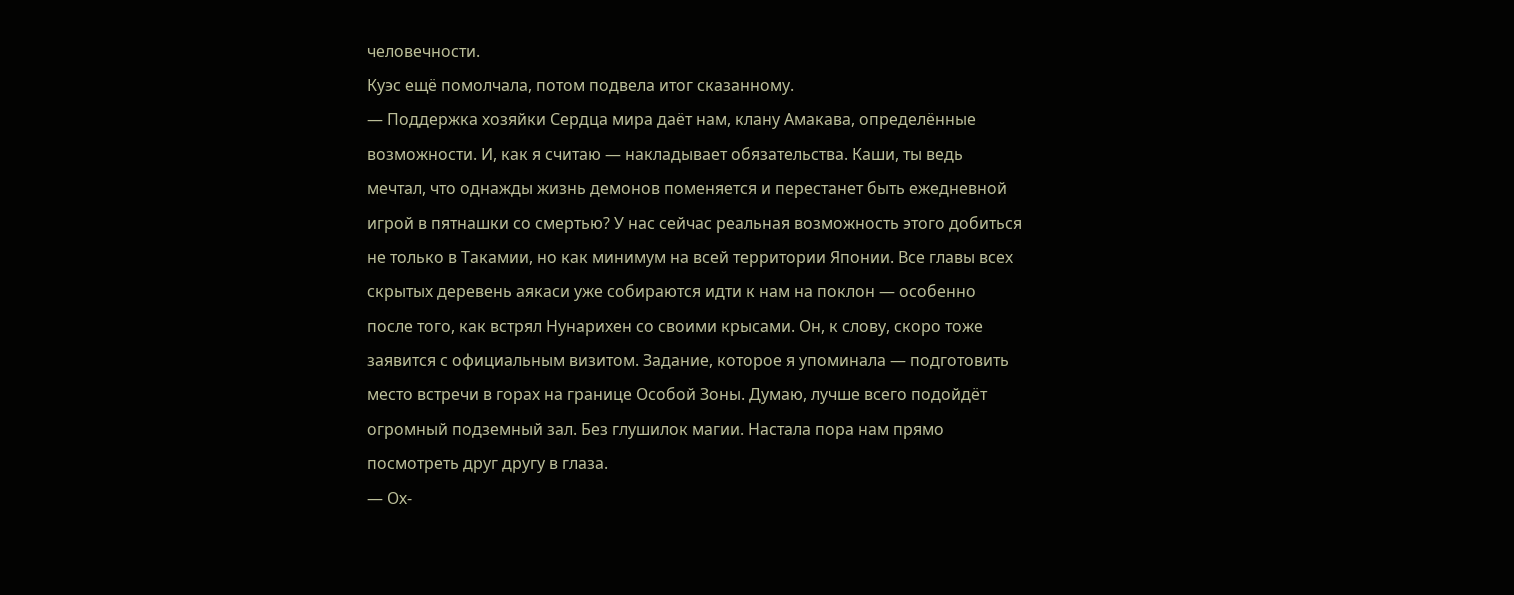человечности.
Куэс ещё помолчала, потом подвела итог сказанному.
— Поддержка хозяйки Сердца мира даёт нам, клану Амакава, определённые возможности. И, как я считаю — накладывает обязательства. Каши, ты ведь мечтал, что однажды жизнь демонов поменяется и перестанет быть ежедневной игрой в пятнашки со смертью? У нас сейчас реальная возможность этого добиться не только в Такамии, но как минимум на всей территории Японии. Все главы всех скрытых деревень аякаси уже собираются идти к нам на поклон — особенно после того, как встрял Нунарихен со своими крысами. Он, к слову, скоро тоже заявится с официальным визитом. Задание, которое я упоминала — подготовить место встречи в горах на границе Особой Зоны. Думаю, лучше всего подойдёт огромный подземный зал. Без глушилок магии. Настала пора нам прямо посмотреть друг другу в глаза.
— Ох-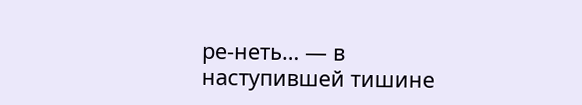ре-неть… — в наступившей тишине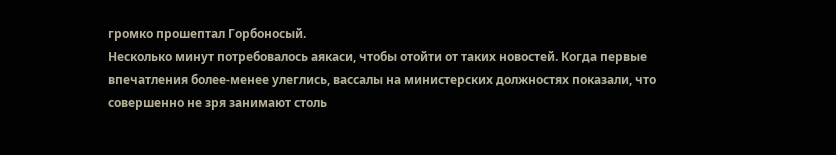громко прошептал Горбоносый.
Несколько минут потребовалось аякаси, чтобы отойти от таких новостей. Когда первые впечатления более-менее улеглись, вассалы на министерских должностях показали, что совершенно не зря занимают столь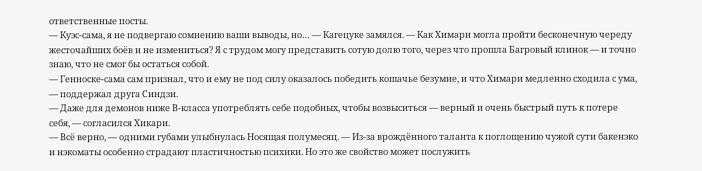ответственные посты.
— Куэс-сама, я не подвергаю сомнению ваши выводы, но… — Кагецуке замялся. — Как Химари могла пройти бесконечную череду жесточайших боёв и не измениться? Я с трудом могу представить сотую долю того, через что прошла Багровый клинок — и точно знаю, что не смог бы остаться собой.
— Генноске-сама сам признал, что и ему не под силу оказалось победить кошачье безумие, и что Химари медленно сходила с ума, — поддержал друга Синдзи.
— Даже для демонов ниже В-класса употреблять себе подобных, чтобы возвыситься — верный и очень быстрый путь к потере себя, — согласился Хикари.
— Всё верно, — одними губами улыбнулась Носящая полумесяц. — Из-за врождённого таланта к поглощению чужой сути бакенэко и нэкоматы особенно страдают пластичностью психики. Но это же свойство может послужить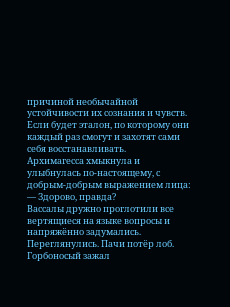причиной необычайной устойчивости их сознания и чувств. Если будет эталон, по которому они каждый раз смогут и захотят сами себя восстанавливать.
Архимагесса хмыкнула и улыбнулась по-настоящему, с добрым-добрым выражением лица:
— Здорово, правда?
Вассалы дружно проглотили все вертящиеся на языке вопросы и напряжённо задумались. Переглянулись. Пачи потёр лоб. Горбоносый зажал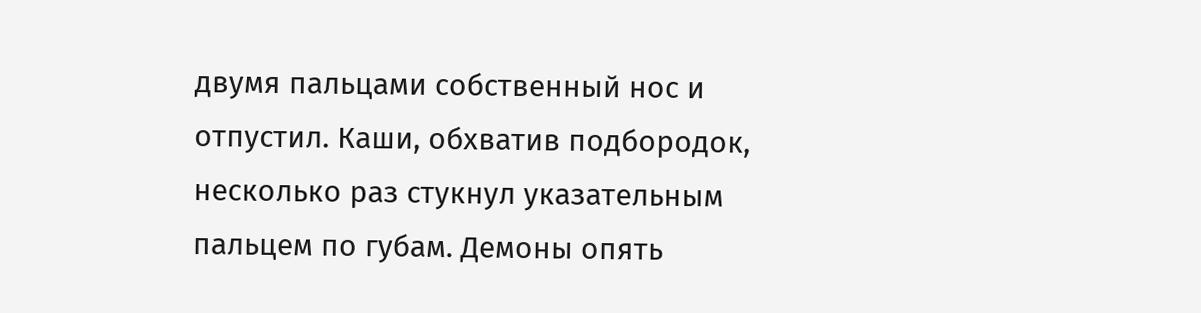двумя пальцами собственный нос и отпустил. Каши, обхватив подбородок, несколько раз стукнул указательным пальцем по губам. Демоны опять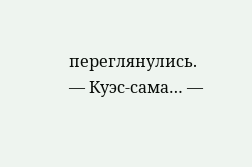переглянулись.
— Куэс-сама… —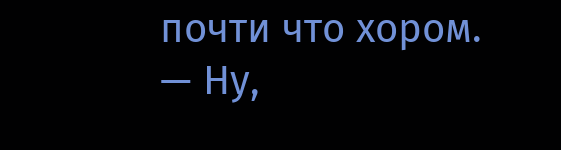почти что хором.
— Ну,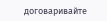договаривайте